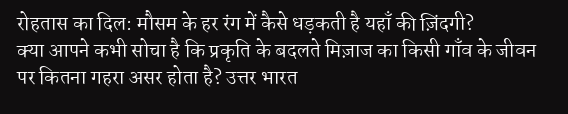रोहतास का दिल: मौसम के हर रंग में कैसे धड़कती है यहाँ की ज़िंदगी?
क्या आपने कभी सोचा है कि प्रकृति के बदलते मिज़ाज का किसी गाँव के जीवन पर कितना गहरा असर होता है? उत्तर भारत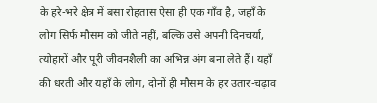के हरे-भरे क्षेत्र में बसा रोहतास ऐसा ही एक गाँव है, जहाँ के लोग सिर्फ मौसम को जीते नहीं, बल्कि उसे अपनी दिनचर्या, त्योहारों और पूरी जीवनशैली का अभिन्न अंग बना लेते हैं। यहाँ की धरती और यहाँ के लोग, दोनों ही मौसम के हर उतार-चढ़ाव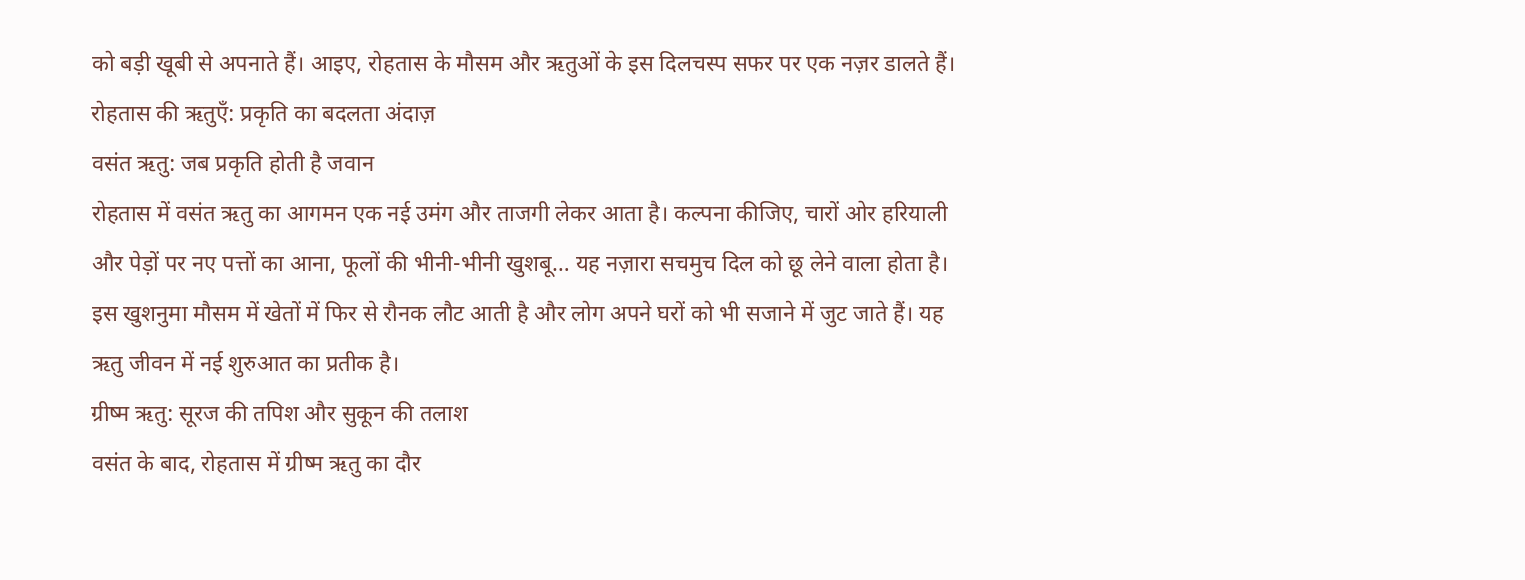को बड़ी खूबी से अपनाते हैं। आइए, रोहतास के मौसम और ऋतुओं के इस दिलचस्प सफर पर एक नज़र डालते हैं।
रोहतास की ऋतुएँ: प्रकृति का बदलता अंदाज़
वसंत ऋतु: जब प्रकृति होती है जवान
रोहतास में वसंत ऋतु का आगमन एक नई उमंग और ताजगी लेकर आता है। कल्पना कीजिए, चारों ओर हरियाली और पेड़ों पर नए पत्तों का आना, फूलों की भीनी-भीनी खुशबू… यह नज़ारा सचमुच दिल को छू लेने वाला होता है। इस खुशनुमा मौसम में खेतों में फिर से रौनक लौट आती है और लोग अपने घरों को भी सजाने में जुट जाते हैं। यह ऋतु जीवन में नई शुरुआत का प्रतीक है।
ग्रीष्म ऋतु: सूरज की तपिश और सुकून की तलाश
वसंत के बाद, रोहतास में ग्रीष्म ऋतु का दौर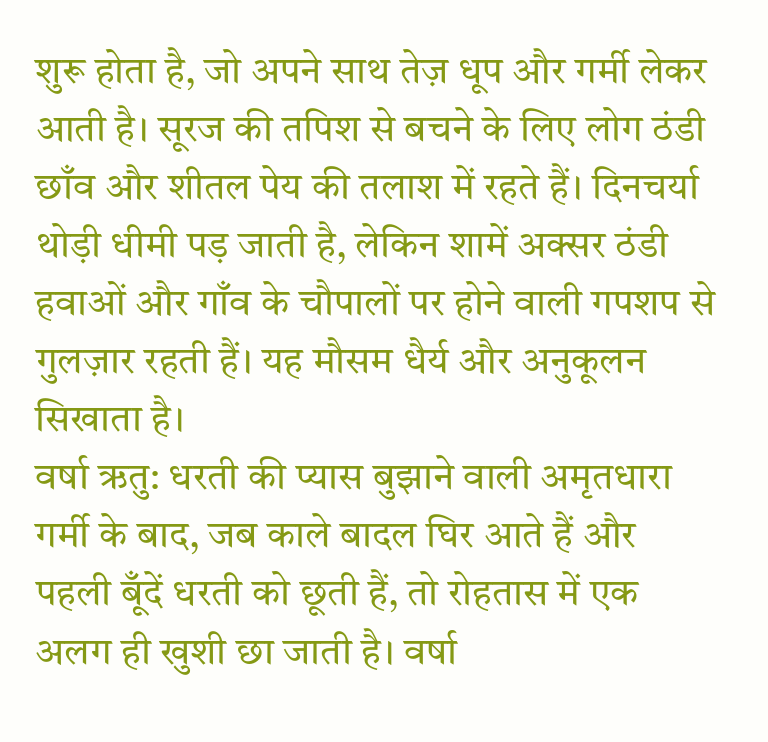शुरू होता है, जो अपने साथ तेज़ धूप और गर्मी लेकर आती है। सूरज की तपिश से बचने के लिए लोग ठंडी छाँव और शीतल पेय की तलाश में रहते हैं। दिनचर्या थोड़ी धीमी पड़ जाती है, लेकिन शामें अक्सर ठंडी हवाओं और गाँव के चौपालों पर होने वाली गपशप से गुलज़ार रहती हैं। यह मौसम धैर्य और अनुकूलन सिखाता है।
वर्षा ऋतु: धरती की प्यास बुझाने वाली अमृतधारा
गर्मी के बाद, जब काले बादल घिर आते हैं और पहली बूँदें धरती को छूती हैं, तो रोहतास में एक अलग ही खुशी छा जाती है। वर्षा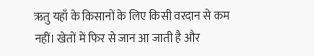ऋतु यहाँ के किसानों के लिए किसी वरदान से कम नहीं। खेतों में फिर से जान आ जाती है और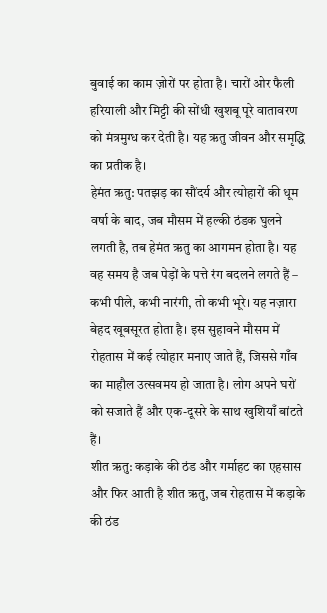बुवाई का काम ज़ोरों पर होता है। चारों ओर फैली हरियाली और मिट्टी की सोंधी खुशबू पूरे वातावरण को मंत्रमुग्ध कर देती है। यह ऋतु जीवन और समृद्धि का प्रतीक है।
हेमंत ऋतु: पतझड़ का सौंदर्य और त्योहारों की धूम
वर्षा के बाद, जब मौसम में हल्की ठंडक घुलने लगती है, तब हेमंत ऋतु का आगमन होता है। यह वह समय है जब पेड़ों के पत्ते रंग बदलने लगते हैं – कभी पीले, कभी नारंगी, तो कभी भूरे। यह नज़ारा बेहद खूबसूरत होता है। इस सुहावने मौसम में रोहतास में कई त्योहार मनाए जाते हैं, जिससे गाँव का माहौल उत्सवमय हो जाता है। लोग अपने घरों को सजाते हैं और एक-दूसरे के साथ खुशियाँ बांटते हैं।
शीत ऋतु: कड़ाके की ठंड और गर्माहट का एहसास
और फिर आती है शीत ऋतु, जब रोहतास में कड़ाके की ठंड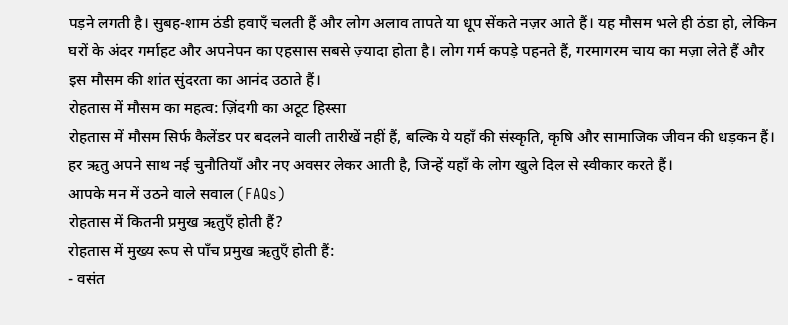पड़ने लगती है। सुबह-शाम ठंडी हवाएँ चलती हैं और लोग अलाव तापते या धूप सेंकते नज़र आते हैं। यह मौसम भले ही ठंडा हो, लेकिन घरों के अंदर गर्माहट और अपनेपन का एहसास सबसे ज़्यादा होता है। लोग गर्म कपड़े पहनते हैं, गरमागरम चाय का मज़ा लेते हैं और इस मौसम की शांत सुंदरता का आनंद उठाते हैं।
रोहतास में मौसम का महत्व: ज़िंदगी का अटूट हिस्सा
रोहतास में मौसम सिर्फ कैलेंडर पर बदलने वाली तारीखें नहीं हैं, बल्कि ये यहाँ की संस्कृति, कृषि और सामाजिक जीवन की धड़कन हैं। हर ऋतु अपने साथ नई चुनौतियाँ और नए अवसर लेकर आती है, जिन्हें यहाँ के लोग खुले दिल से स्वीकार करते हैं।
आपके मन में उठने वाले सवाल (FAQs)
रोहतास में कितनी प्रमुख ऋतुएँ होती हैं?
रोहतास में मुख्य रूप से पाँच प्रमुख ऋतुएँ होती हैं:
- वसंत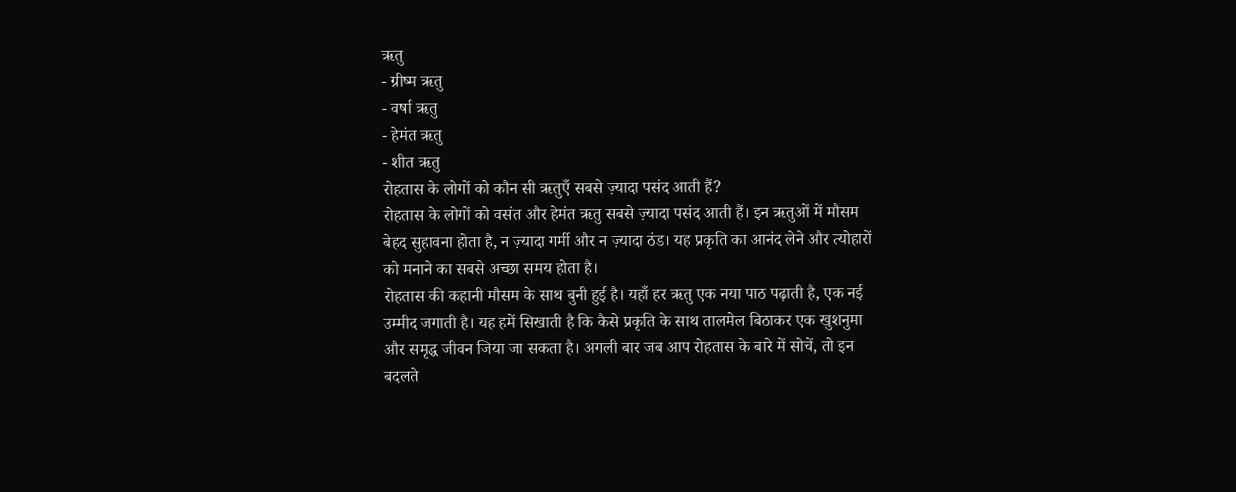ऋतु
- ग्रीष्म ऋतु
- वर्षा ऋतु
- हेमंत ऋतु
- शीत ऋतु
रोहतास के लोगों को कौन सी ऋतुएँ सबसे ज़्यादा पसंद आती हैं?
रोहतास के लोगों को वसंत और हेमंत ऋतु सबसे ज़्यादा पसंद आती हैं। इन ऋतुओं में मौसम बेहद सुहावना होता है, न ज़्यादा गर्मी और न ज़्यादा ठंड। यह प्रकृति का आनंद लेने और त्योहारों को मनाने का सबसे अच्छा समय होता है।
रोहतास की कहानी मौसम के साथ बुनी हुई है। यहाँ हर ऋतु एक नया पाठ पढ़ाती है, एक नई उम्मीद जगाती है। यह हमें सिखाती है कि कैसे प्रकृति के साथ तालमेल बिठाकर एक खुशनुमा और समृद्ध जीवन जिया जा सकता है। अगली बार जब आप रोहतास के बारे में सोचें, तो इन बदलते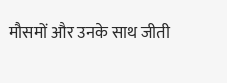मौसमों और उनके साथ जीती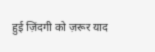हुई ज़िंदगी को ज़रूर याद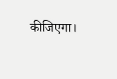कीजिएगा।